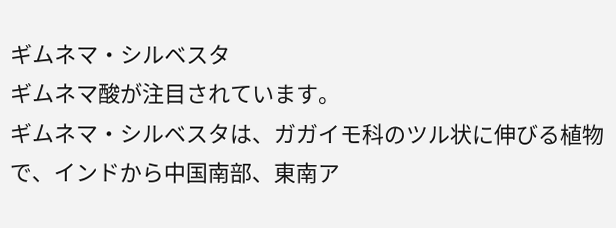ギムネマ・シルベスタ
ギムネマ酸が注目されています。
ギムネマ・シルベスタは、ガガイモ科のツル状に伸びる植物で、インドから中国南部、東南ア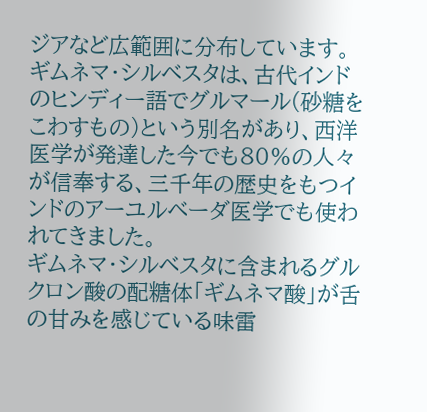ジアなど広範囲に分布しています。
ギムネマ・シルベスタは、古代インドのヒンディー語でグルマール(砂糖をこわすもの)という別名があり、西洋医学が発達した今でも80%の人々が信奉する、三千年の歴史をもつインドのアーユルベーダ医学でも使われてきました。
ギムネマ・シルベスタに含まれるグルクロン酸の配糖体「ギムネマ酸」が舌の甘みを感じている味雷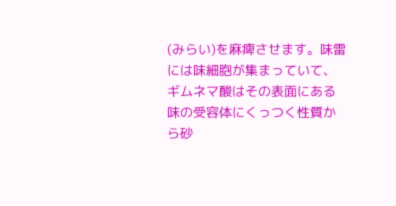(みらい)を麻痺させます。味雷には味細胞が集まっていて、ギムネマ酸はその表面にある味の受容体にくっつく性質から砂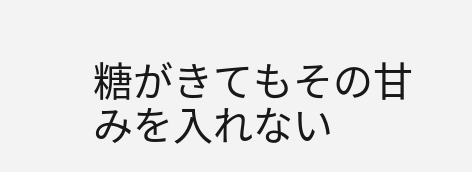糖がきてもその甘みを入れない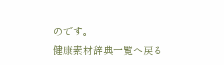のです。
健康素材辞典一覧へ戻る